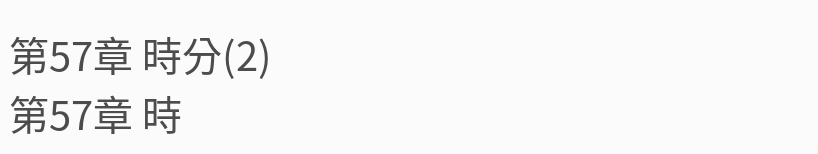第57章 時分(2)
第57章 時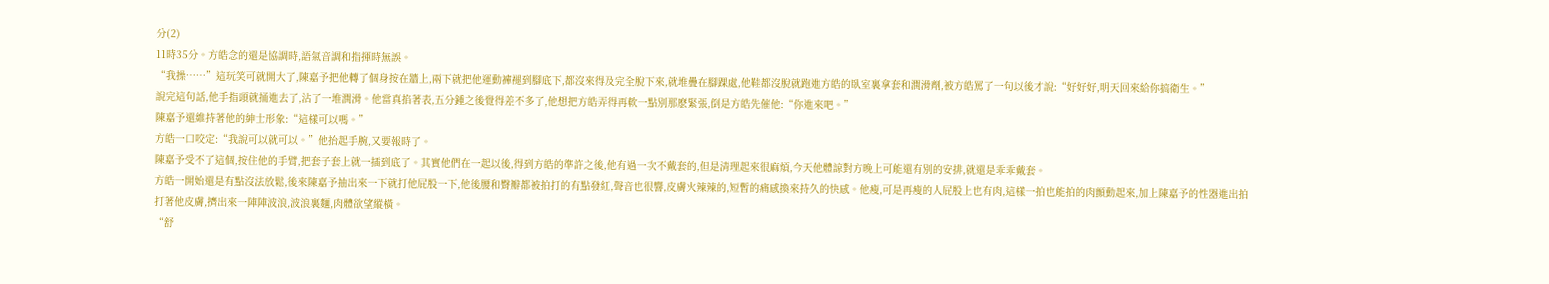分(2)
11時35分。方皓念的還是協調時,語氣音調和指揮時無誤。
“我操……”這玩笑可就開大了,陳嘉予把他轉了個身按在牆上,兩下就把他運動褲褪到腳底下,都沒來得及完全脫下來,就堆疊在腳踝處,他鞋都沒脫就跑進方皓的臥室裏拿套和潤滑劑,被方皓罵了一句以後才說:“好好好,明天回來給你搞衛生。”
說完這句話,他手指頭就捅進去了,沾了一堆潤滑。他當真掐著表,五分鍾之後覺得差不多了,他想把方皓弄得再軟一點別那麽緊張,倒是方皓先催他:“你進來吧。”
陳嘉予還維持著他的紳士形象:“這樣可以嗎。”
方皓一口咬定:“我說可以就可以。”他抬起手腕,又要報時了。
陳嘉予受不了這個,按住他的手臂,把套子套上就一插到底了。其實他們在一起以後,得到方皓的準許之後,他有過一次不戴套的,但是清理起來很麻煩,今天他體諒對方晚上可能還有別的安排,就還是乖乖戴套。
方皓一開始還是有點沒法放鬆,後來陳嘉予抽出來一下就打他屁股一下,他後腰和臀瓣都被拍打的有點發紅,聲音也很響,皮膚火辣辣的,短暫的痛感換來持久的快感。他瘦,可是再瘦的人屁股上也有肉,這樣一拍也能拍的肉顫動起來,加上陳嘉予的性器進出拍打著他皮膚,擠出來一陣陣波浪,波浪裏麵,肉體欲望縱橫。
“舒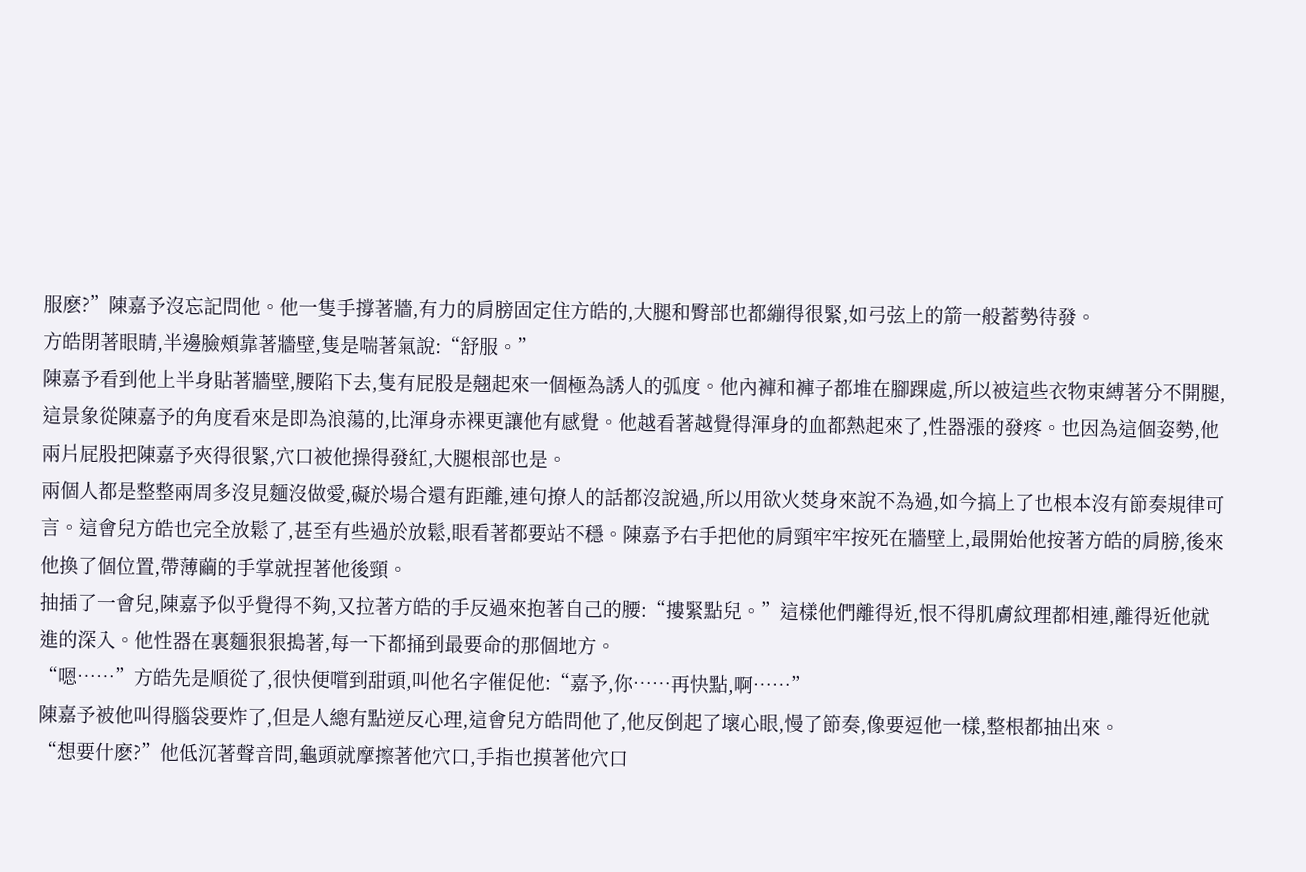服麽?”陳嘉予沒忘記問他。他一隻手撐著牆,有力的肩膀固定住方皓的,大腿和臀部也都繃得很緊,如弓弦上的箭一般蓄勢待發。
方皓閉著眼睛,半邊臉頰靠著牆壁,隻是喘著氣說:“舒服。”
陳嘉予看到他上半身貼著牆壁,腰陷下去,隻有屁股是翹起來一個極為誘人的弧度。他內褲和褲子都堆在腳踝處,所以被這些衣物束縛著分不開腿,這景象從陳嘉予的角度看來是即為浪蕩的,比渾身赤裸更讓他有感覺。他越看著越覺得渾身的血都熱起來了,性器漲的發疼。也因為這個姿勢,他兩片屁股把陳嘉予夾得很緊,穴口被他操得發紅,大腿根部也是。
兩個人都是整整兩周多沒見麵沒做愛,礙於場合還有距離,連句撩人的話都沒說過,所以用欲火焚身來說不為過,如今搞上了也根本沒有節奏規律可言。這會兒方皓也完全放鬆了,甚至有些過於放鬆,眼看著都要站不穩。陳嘉予右手把他的肩頸牢牢按死在牆壁上,最開始他按著方皓的肩膀,後來他換了個位置,帶薄繭的手掌就捏著他後頸。
抽插了一會兒,陳嘉予似乎覺得不夠,又拉著方皓的手反過來抱著自己的腰:“摟緊點兒。”這樣他們離得近,恨不得肌膚紋理都相連,離得近他就進的深入。他性器在裏麵狠狠搗著,每一下都捅到最要命的那個地方。
“嗯……”方皓先是順從了,很快便嚐到甜頭,叫他名字催促他:“嘉予,你……再快點,啊……”
陳嘉予被他叫得腦袋要炸了,但是人總有點逆反心理,這會兒方皓問他了,他反倒起了壞心眼,慢了節奏,像要逗他一樣,整根都抽出來。
“想要什麽?”他低沉著聲音問,龜頭就摩擦著他穴口,手指也摸著他穴口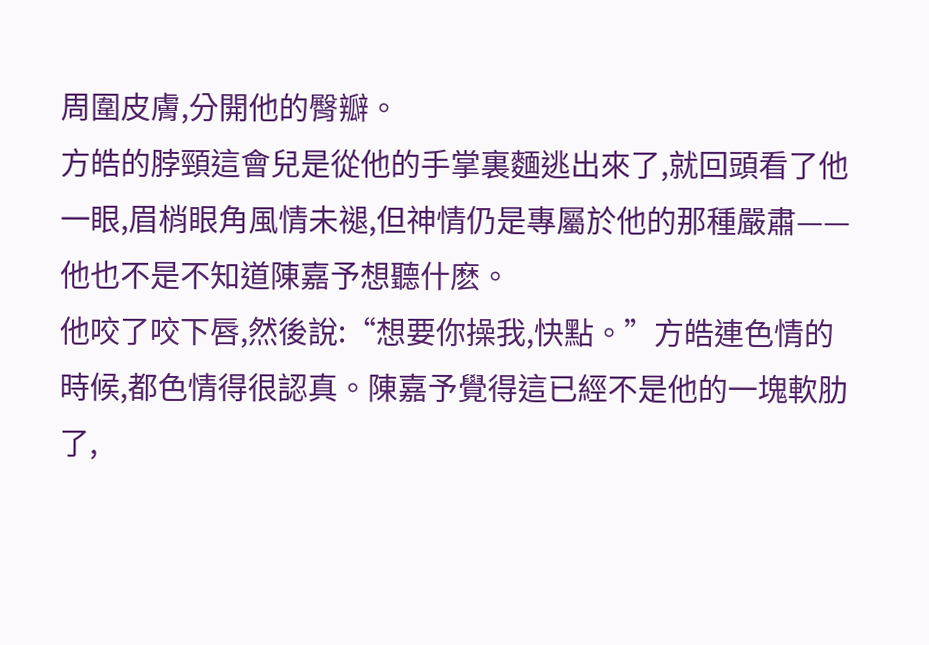周圍皮膚,分開他的臀瓣。
方皓的脖頸這會兒是從他的手掌裏麵逃出來了,就回頭看了他一眼,眉梢眼角風情未褪,但神情仍是專屬於他的那種嚴肅——他也不是不知道陳嘉予想聽什麽。
他咬了咬下唇,然後說:“想要你操我,快點。”方皓連色情的時候,都色情得很認真。陳嘉予覺得這已經不是他的一塊軟肋了,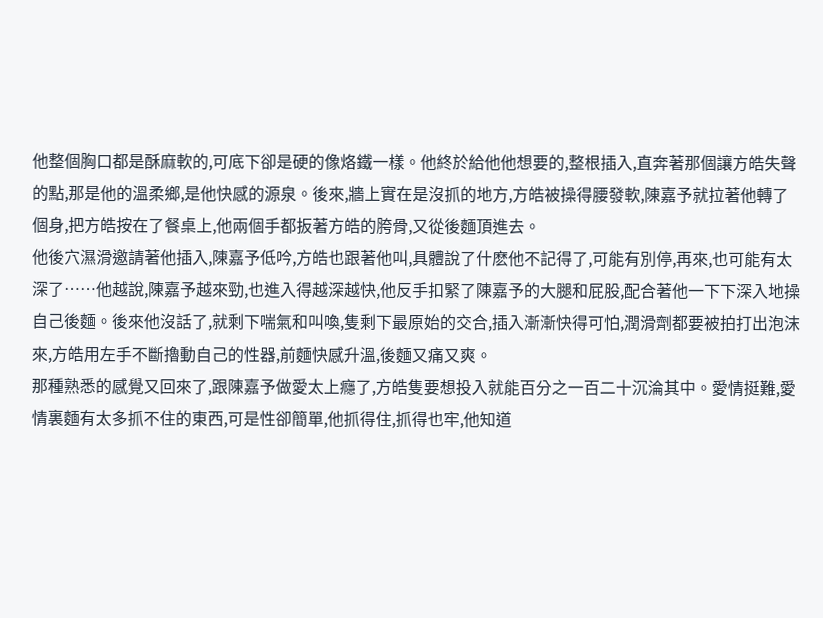他整個胸口都是酥麻軟的,可底下卻是硬的像烙鐵一樣。他終於給他他想要的,整根插入,直奔著那個讓方皓失聲的點,那是他的溫柔鄉,是他快感的源泉。後來,牆上實在是沒抓的地方,方皓被操得腰發軟,陳嘉予就拉著他轉了個身,把方皓按在了餐桌上,他兩個手都扳著方皓的胯骨,又從後麵頂進去。
他後穴濕滑邀請著他插入,陳嘉予低吟,方皓也跟著他叫,具體說了什麽他不記得了,可能有別停,再來,也可能有太深了……他越說,陳嘉予越來勁,也進入得越深越快,他反手扣緊了陳嘉予的大腿和屁股,配合著他一下下深入地操自己後麵。後來他沒話了,就剩下喘氣和叫喚,隻剩下最原始的交合,插入漸漸快得可怕,潤滑劑都要被拍打出泡沫來,方皓用左手不斷擼動自己的性器,前麵快感升溫,後麵又痛又爽。
那種熟悉的感覺又回來了,跟陳嘉予做愛太上癮了,方皓隻要想投入就能百分之一百二十沉淪其中。愛情挺難,愛情裏麵有太多抓不住的東西,可是性卻簡單,他抓得住,抓得也牢,他知道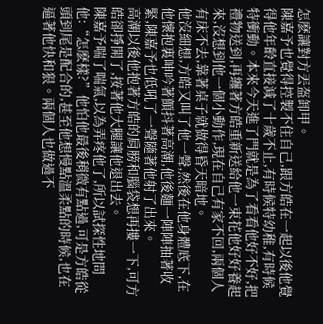怎麽讓對方丟盔卸甲。
陳嘉予也覺得控製不住自己,跟方皓在一起以後他覺得他年齡直接減了十歲不止,有時候特幼稚,有時候特衝動。本來今天進了門就是為了看看他好不好,把禮物送到,再纏著方皓重新送給他一束花他好好養起來,沒想到他一個小動作,現在自己有家不回,兩個人有床不去,靠著桌子就做得昏天暗地。
他沒細想,方皓又叫了他一聲,然後在他身體底下,在他懷抱裏呻吟著顫抖著高潮,他後麵一陣陣抽著收緊,陳嘉予也低吼了一聲隨著他射了出來。
高潮以後他抱著方皓的肩膀和腦袋想再摟一下,可方皓卻掙開了,按著他大腿讓他退出去。
陳嘉予喘了喘氣,以為弄疼他了,所以試探性地問他:“怎麽樣?”他怕他最後稍微有點過,可是方皓從頭到尾是配合的,甚至他想慢點溫柔點的時候,也在逼著他快和狠。兩個人也做過不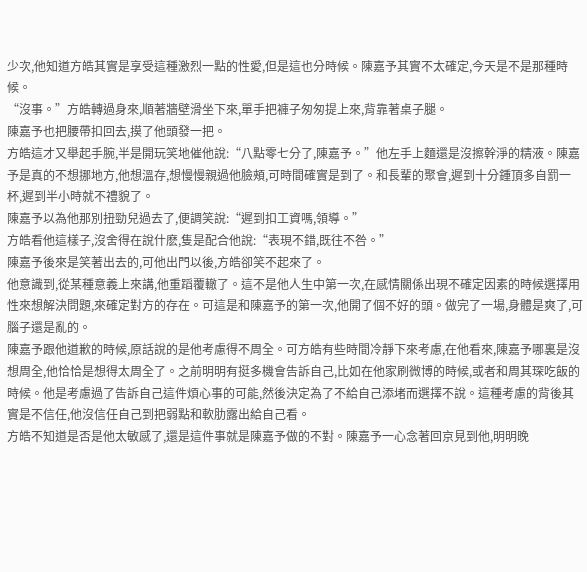少次,他知道方皓其實是享受這種激烈一點的性愛,但是這也分時候。陳嘉予其實不太確定,今天是不是那種時候。
“沒事。”方皓轉過身來,順著牆壁滑坐下來,單手把褲子匆匆提上來,背靠著桌子腿。
陳嘉予也把腰帶扣回去,摸了他頭發一把。
方皓這才又舉起手腕,半是開玩笑地催他說:“八點零七分了,陳嘉予。”他左手上麵還是沒擦幹淨的精液。陳嘉予是真的不想挪地方,他想溫存,想慢慢親過他臉頰,可時間確實是到了。和長輩的聚會,遲到十分鍾頂多自罰一杯,遲到半小時就不禮貌了。
陳嘉予以為他那別扭勁兒過去了,便調笑說:“遲到扣工資嗎,領導。”
方皓看他這樣子,沒舍得在說什麽,隻是配合他說:“表現不錯,既往不咎。”
陳嘉予後來是笑著出去的,可他出門以後,方皓卻笑不起來了。
他意識到,從某種意義上來講,他重蹈覆轍了。這不是他人生中第一次,在感情關係出現不確定因素的時候選擇用性來想解決問題,來確定對方的存在。可這是和陳嘉予的第一次,他開了個不好的頭。做完了一場,身體是爽了,可腦子還是亂的。
陳嘉予跟他道歉的時候,原話說的是他考慮得不周全。可方皓有些時間冷靜下來考慮,在他看來,陳嘉予哪裏是沒想周全,他恰恰是想得太周全了。之前明明有挺多機會告訴自己,比如在他家刷微博的時候,或者和周其琛吃飯的時候。他是考慮過了告訴自己這件煩心事的可能,然後決定為了不給自己添堵而選擇不說。這種考慮的背後其實是不信任,他沒信任自己到把弱點和軟肋露出給自己看。
方皓不知道是否是他太敏感了,還是這件事就是陳嘉予做的不對。陳嘉予一心念著回京見到他,明明晚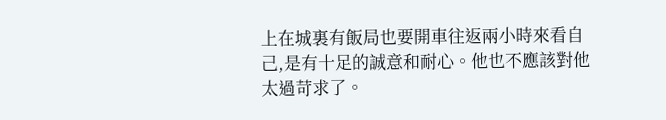上在城裏有飯局也要開車往返兩小時來看自己,是有十足的誠意和耐心。他也不應該對他太過苛求了。